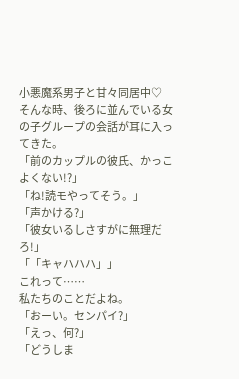小悪魔系男子と甘々同居中♡
そんな時、後ろに並んでいる女の子グループの会話が耳に入ってきた。
「前のカップルの彼氏、かっこよくない!?」
「ね!読モやってそう。」
「声かける?」
「彼女いるしさすがに無理だろ!」
「「キャハハハ」」
これって……
私たちのことだよね。
「おーい。センパイ?」
「えっ、何?」
「どうしま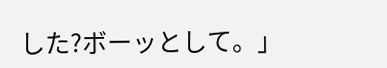した?ボーッとして。」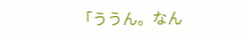「ううん。なん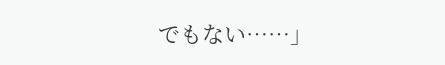でもない……」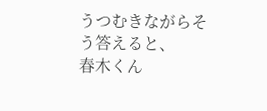うつむきながらそう答えると、
春木くん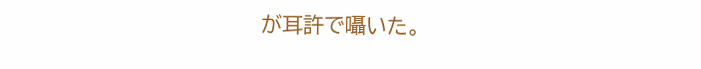が耳許で囁いた。